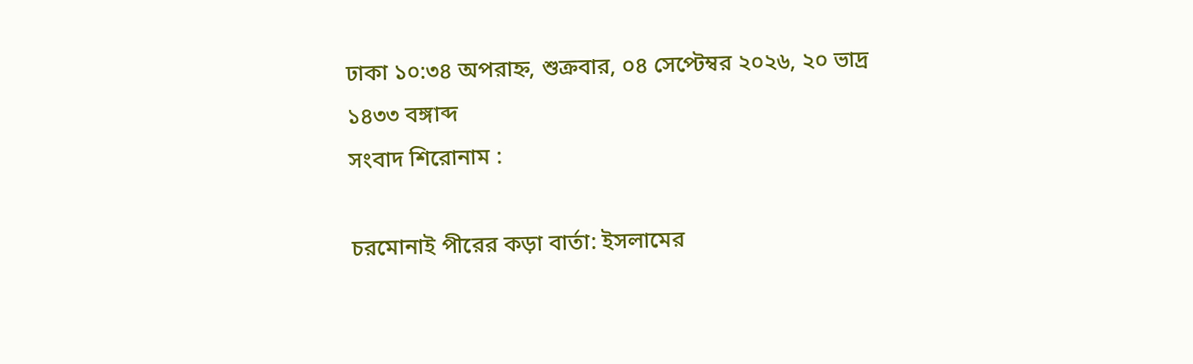ঢাকা ১০:৩৪ অপরাহ্ন, শুক্রবার, ০৪ সেপ্টেম্বর ২০২৬, ২০ ভাদ্র ১৪৩৩ বঙ্গাব্দ
সংবাদ শিরোনাম :

চরমোনাই পীরের কড়া বার্তা: ইসলামের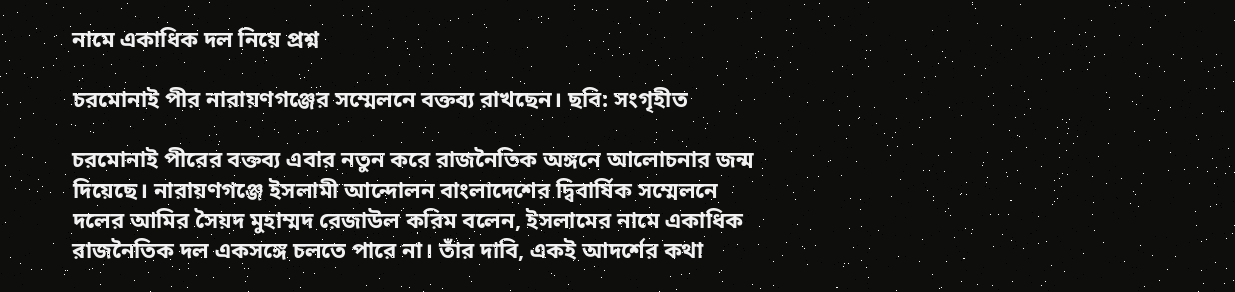নামে একাধিক দল নিয়ে প্রশ্ন

চরমোনাই পীর নারায়ণগঞ্জের সম্মেলনে বক্তব্য রাখছেন। ছবি: সংগৃহীত

চরমোনাই পীরের বক্তব্য এবার নতুন করে রাজনৈতিক অঙ্গনে আলোচনার জন্ম দিয়েছে। নারায়ণগঞ্জে ইসলামী আন্দোলন বাংলাদেশের দ্বিবার্ষিক সম্মেলনে দলের আমির সৈয়দ মুহাম্মদ রেজাউল করিম বলেন, ইসলামের নামে একাধিক রাজনৈতিক দল একসঙ্গে চলতে পারে না। তাঁর দাবি, একই আদর্শের কথা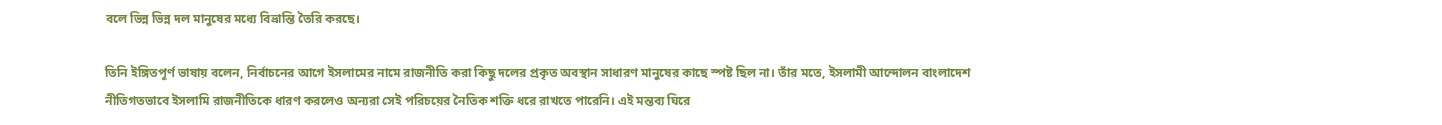বলে ভিন্ন ভিন্ন দল মানুষের মধ্যে বিভ্রান্তি তৈরি করছে।

তিনি ইঙ্গিতপূর্ণ ভাষায় বলেন, নির্বাচনের আগে ইসলামের নামে রাজনীতি করা কিছু দলের প্রকৃত অবস্থান সাধারণ মানুষের কাছে স্পষ্ট ছিল না। তাঁর মতে, ইসলামী আন্দোলন বাংলাদেশ নীতিগতভাবে ইসলামি রাজনীতিকে ধারণ করলেও অন্যরা সেই পরিচয়ের নৈতিক শক্তি ধরে রাখতে পারেনি। এই মন্তব্য ঘিরে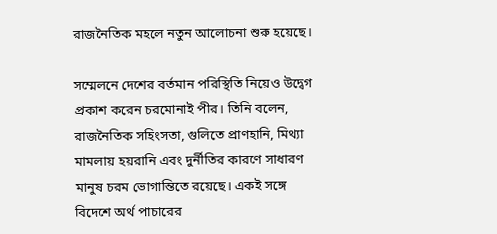রাজনৈতিক মহলে নতুন আলোচনা শুরু হয়েছে।

সম্মেলনে দেশের বর্তমান পরিস্থিতি নিয়েও উদ্বেগ প্রকাশ করেন চরমোনাই পীর। তিনি বলেন, রাজনৈতিক সহিংসতা, গুলিতে প্রাণহানি, মিথ্যা মামলায় হয়রানি এবং দুর্নীতির কারণে সাধারণ মানুষ চরম ভোগান্তিতে রয়েছে। একই সঙ্গে বিদেশে অর্থ পাচারের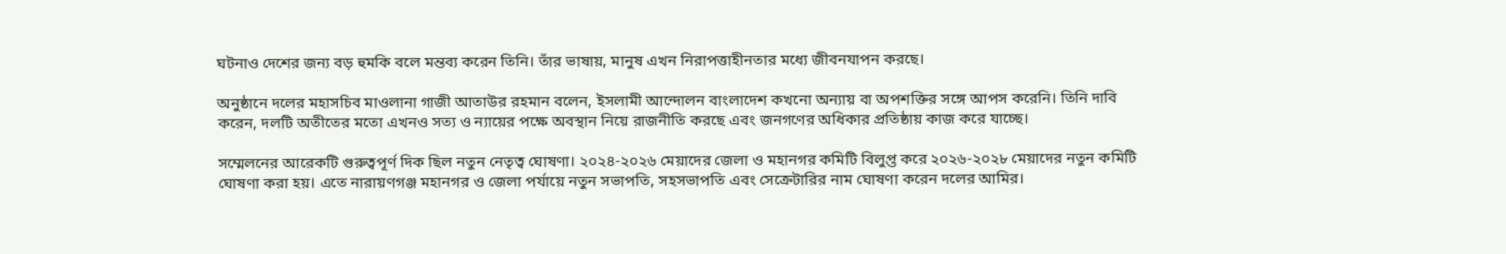ঘটনাও দেশের জন্য বড় হুমকি বলে মন্তব্য করেন তিনি। তাঁর ভাষায়, মানুষ এখন নিরাপত্তাহীনতার মধ্যে জীবনযাপন করছে।

অনুষ্ঠানে দলের মহাসচিব মাওলানা গাজী আতাউর রহমান বলেন, ইসলামী আন্দোলন বাংলাদেশ কখনো অন্যায় বা অপশক্তির সঙ্গে আপস করেনি। তিনি দাবি করেন, দলটি অতীতের মতো এখনও সত্য ও ন্যায়ের পক্ষে অবস্থান নিয়ে রাজনীতি করছে এবং জনগণের অধিকার প্রতিষ্ঠায় কাজ করে যাচ্ছে।

সম্মেলনের আরেকটি গুরুত্বপূর্ণ দিক ছিল নতুন নেতৃত্ব ঘোষণা। ২০২৪-২০২৬ মেয়াদের জেলা ও মহানগর কমিটি বিলুপ্ত করে ২০২৬-২০২৮ মেয়াদের নতুন কমিটি ঘোষণা করা হয়। এতে নারায়ণগঞ্জ মহানগর ও জেলা পর্যায়ে নতুন সভাপতি, সহসভাপতি এবং সেক্রেটারির নাম ঘোষণা করেন দলের আমির।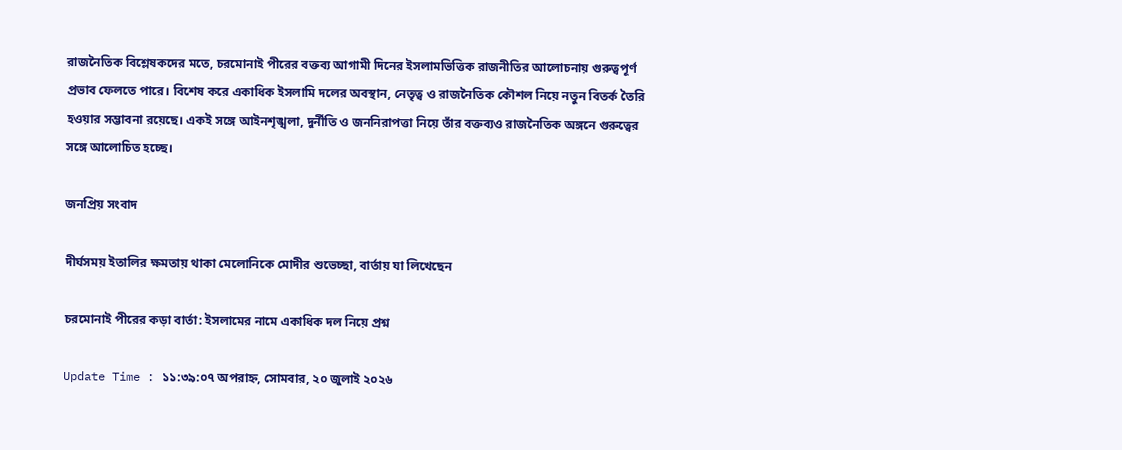রাজনৈতিক বিশ্লেষকদের মতে, চরমোনাই পীরের বক্তব্য আগামী দিনের ইসলামভিত্তিক রাজনীতির আলোচনায় গুরুত্বপূর্ণ প্রভাব ফেলতে পারে। বিশেষ করে একাধিক ইসলামি দলের অবস্থান, নেতৃত্ব ও রাজনৈতিক কৌশল নিয়ে নতুন বিতর্ক তৈরি হওয়ার সম্ভাবনা রয়েছে। একই সঙ্গে আইনশৃঙ্খলা, দুর্নীতি ও জননিরাপত্তা নিয়ে তাঁর বক্তব্যও রাজনৈতিক অঙ্গনে গুরুত্বের সঙ্গে আলোচিত হচ্ছে।

জনপ্রিয় সংবাদ

দীর্ঘসময় ইতালির ক্ষমতায় থাকা মেলোনিকে মোদীর শুভেচ্ছা, বার্তায় যা লিখেছেন

চরমোনাই পীরের কড়া বার্তা: ইসলামের নামে একাধিক দল নিয়ে প্রশ্ন

Update Time : ১১:৩৯:০৭ অপরাহ্ন, সোমবার, ২০ জুলাই ২০২৬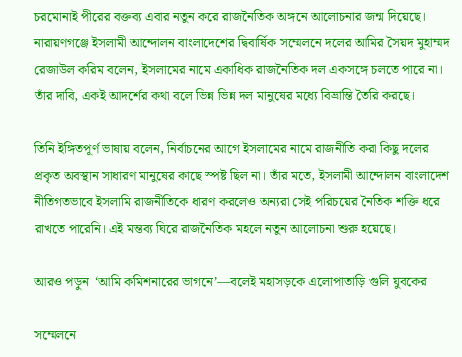চরমোনাই পীরের বক্তব্য এবার নতুন করে রাজনৈতিক অঙ্গনে আলোচনার জন্ম দিয়েছে। নারায়ণগঞ্জে ইসলামী আন্দোলন বাংলাদেশের দ্বিবার্ষিক সম্মেলনে দলের আমির সৈয়দ মুহাম্মদ রেজাউল করিম বলেন, ইসলামের নামে একাধিক রাজনৈতিক দল একসঙ্গে চলতে পারে না। তাঁর দাবি, একই আদর্শের কথা বলে ভিন্ন ভিন্ন দল মানুষের মধ্যে বিভ্রান্তি তৈরি করছে।

তিনি ইঙ্গিতপূর্ণ ভাষায় বলেন, নির্বাচনের আগে ইসলামের নামে রাজনীতি করা কিছু দলের প্রকৃত অবস্থান সাধারণ মানুষের কাছে স্পষ্ট ছিল না। তাঁর মতে, ইসলামী আন্দোলন বাংলাদেশ নীতিগতভাবে ইসলামি রাজনীতিকে ধারণ করলেও অন্যরা সেই পরিচয়ের নৈতিক শক্তি ধরে রাখতে পারেনি। এই মন্তব্য ঘিরে রাজনৈতিক মহলে নতুন আলোচনা শুরু হয়েছে।

আরও পড়ুন  ‘আমি কমিশনারের ভাগনে’—বলেই মহাসড়কে এলোপাতাড়ি গুলি যুবকের

সম্মেলনে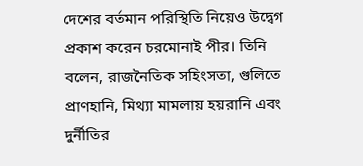দেশের বর্তমান পরিস্থিতি নিয়েও উদ্বেগ প্রকাশ করেন চরমোনাই পীর। তিনি বলেন, রাজনৈতিক সহিংসতা, গুলিতে প্রাণহানি, মিথ্যা মামলায় হয়রানি এবং দুর্নীতির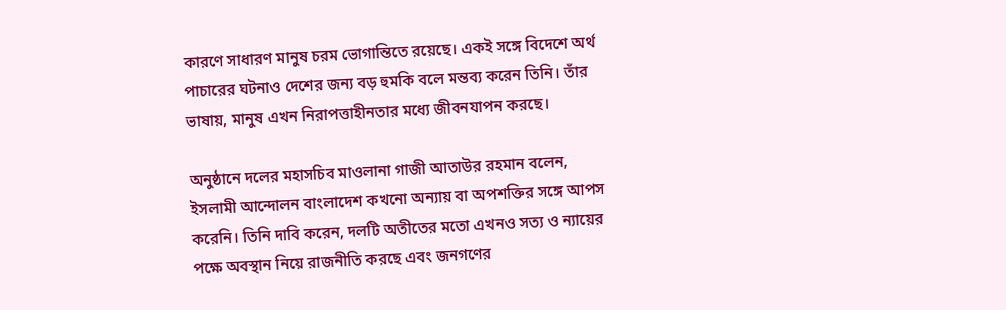কারণে সাধারণ মানুষ চরম ভোগান্তিতে রয়েছে। একই সঙ্গে বিদেশে অর্থ পাচারের ঘটনাও দেশের জন্য বড় হুমকি বলে মন্তব্য করেন তিনি। তাঁর ভাষায়, মানুষ এখন নিরাপত্তাহীনতার মধ্যে জীবনযাপন করছে।

অনুষ্ঠানে দলের মহাসচিব মাওলানা গাজী আতাউর রহমান বলেন, ইসলামী আন্দোলন বাংলাদেশ কখনো অন্যায় বা অপশক্তির সঙ্গে আপস করেনি। তিনি দাবি করেন, দলটি অতীতের মতো এখনও সত্য ও ন্যায়ের পক্ষে অবস্থান নিয়ে রাজনীতি করছে এবং জনগণের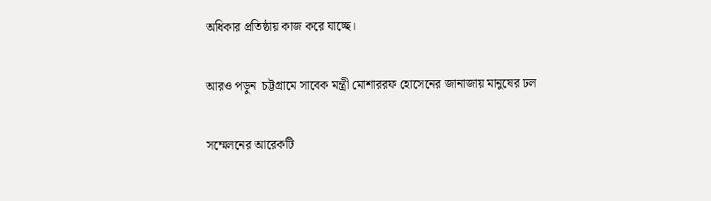অধিকার প্রতিষ্ঠায় কাজ করে যাচ্ছে।

আরও পড়ুন  চট্টগ্রামে সাবেক মন্ত্রী মোশাররফ হোসেনের জানাজায় মানুষের ঢল

সম্মেলনের আরেকটি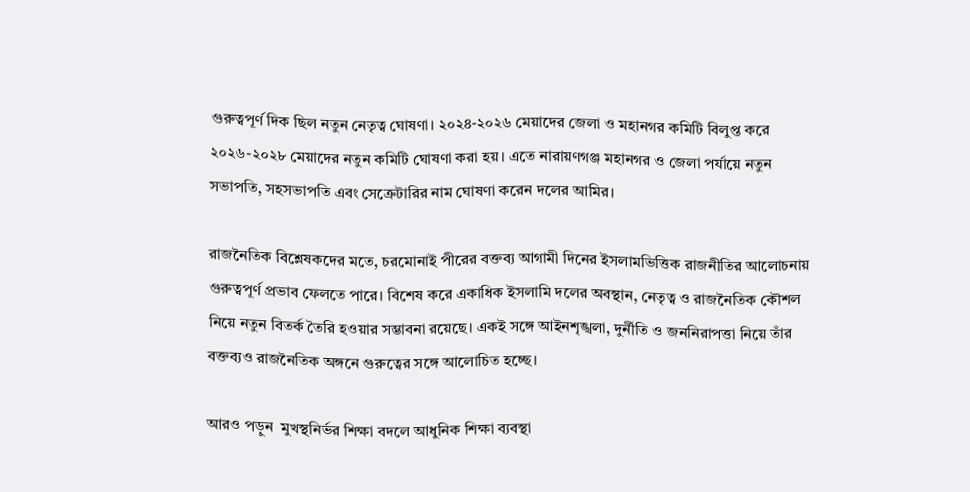গুরুত্বপূর্ণ দিক ছিল নতুন নেতৃত্ব ঘোষণা। ২০২৪-২০২৬ মেয়াদের জেলা ও মহানগর কমিটি বিলুপ্ত করে ২০২৬-২০২৮ মেয়াদের নতুন কমিটি ঘোষণা করা হয়। এতে নারায়ণগঞ্জ মহানগর ও জেলা পর্যায়ে নতুন সভাপতি, সহসভাপতি এবং সেক্রেটারির নাম ঘোষণা করেন দলের আমির।

রাজনৈতিক বিশ্লেষকদের মতে, চরমোনাই পীরের বক্তব্য আগামী দিনের ইসলামভিত্তিক রাজনীতির আলোচনায় গুরুত্বপূর্ণ প্রভাব ফেলতে পারে। বিশেষ করে একাধিক ইসলামি দলের অবস্থান, নেতৃত্ব ও রাজনৈতিক কৌশল নিয়ে নতুন বিতর্ক তৈরি হওয়ার সম্ভাবনা রয়েছে। একই সঙ্গে আইনশৃঙ্খলা, দুর্নীতি ও জননিরাপত্তা নিয়ে তাঁর বক্তব্যও রাজনৈতিক অঙ্গনে গুরুত্বের সঙ্গে আলোচিত হচ্ছে।

আরও পড়ুন  মুখস্থনির্ভর শিক্ষা বদলে আধুনিক শিক্ষা ব্যবস্থা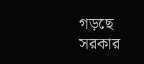গড়ছে সরকার